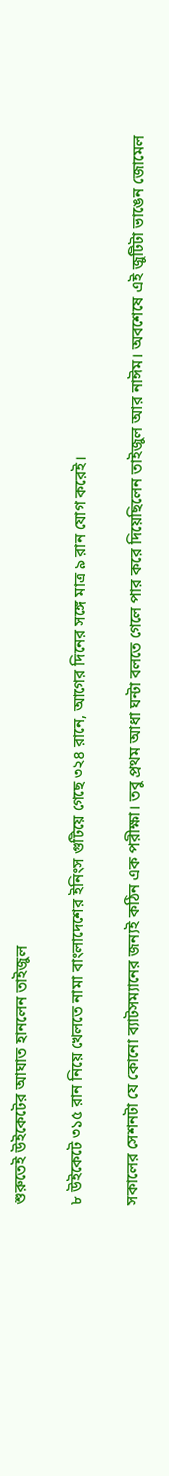শুরুতেই উইকেটের আঘাত হানলেন তাইজুল

৮ উইকেটে ৩১৫ রান নিয়ে খেলতে নামা বাংলাদেশের ইনিংস গুটিয়ে গেছে ৩২৪ রানে, আগের দিনের সঙ্গে মাত্র ৯ রান যোগ করেই।

সকালের সেশনটা যে কোনো ব্যাটসম্যানের জন্যই কঠিন এক পরীক্ষা। তবু প্রথম আধা ঘন্টা বলতে গেলে পার করে দিয়েছিলেন তাইজুল আর নাঈম। অবশেষে এই জুটিটা ভাঙেন জোমেল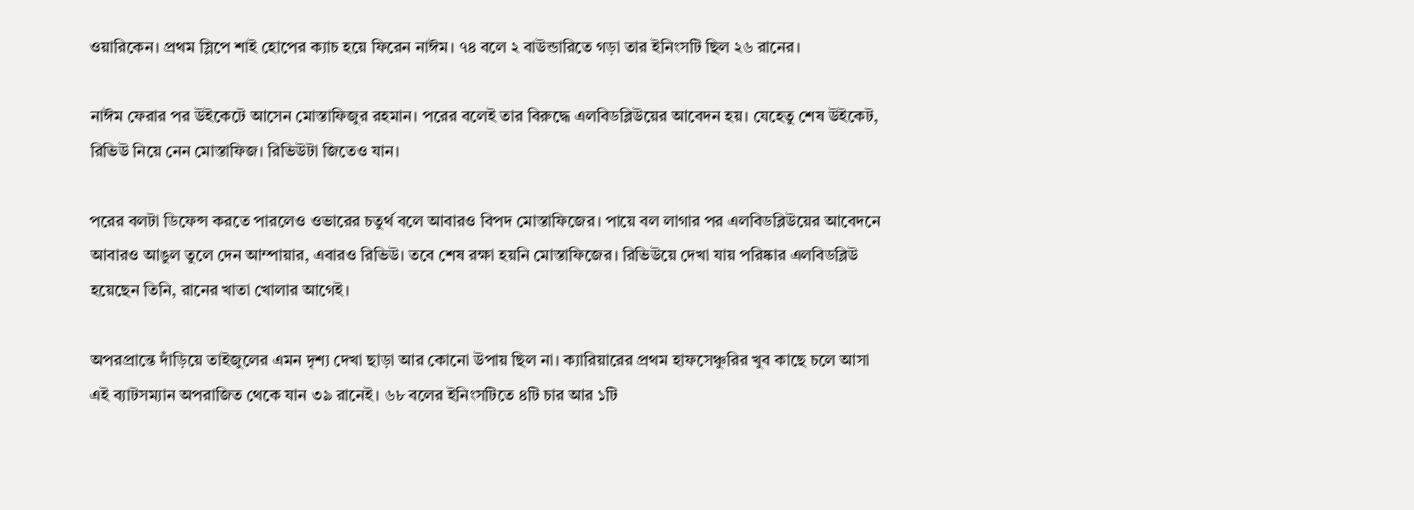ওয়ারিকেন। প্রথম স্লিপে শাই হোপের ক্যাচ হয়ে ফিরেন নাঈম। ৭৪ বলে ২ বাউন্ডারিতে গড়া তার ইনিংসটি ছিল ২৬ রানের।

নাঈম ফেরার পর উইকেটে আসেন মোস্তাফিজুর রহমান। পরের বলেই তার বিরুদ্ধে এলবিডব্লিউয়ের আবেদন হয়। যেহেতু শেষ উইকেট, রিভিউ নিয়ে নেন মোস্তাফিজ। রিভিউটা জিতেও যান।

পরের বলটা ডিফেন্স করতে পারলেও ওভারের চতুর্থ বলে আবারও বিপদ মোস্তাফিজের। পায়ে বল লাগার পর এলবিডব্লিউয়ের আবেদনে আবারও আঙুল তুলে দেন আম্পায়ার, এবারও রিভিউ। তবে শেষ রক্ষা হয়নি মোস্তাফিজের। রিভিউয়ে দেখা যায় পরিষ্কার এলবিডব্লিউ হয়েছেন তিনি, রানের খাতা খোলার আগেই।

অপরপ্রান্তে দাঁড়িয়ে তাইজুলের এমন দৃশ্য দেখা ছাড়া আর কোনো উপায় ছিল না। ক্যারিয়ারের প্রথম হাফসেঞ্চুরির খুব কাছে চলে আসা এই ব্যাটসম্যান অপরাজিত থেকে যান ৩৯ রানেই। ৬৮ বলের ইনিংসটিতে ৪টি চার আর ১টি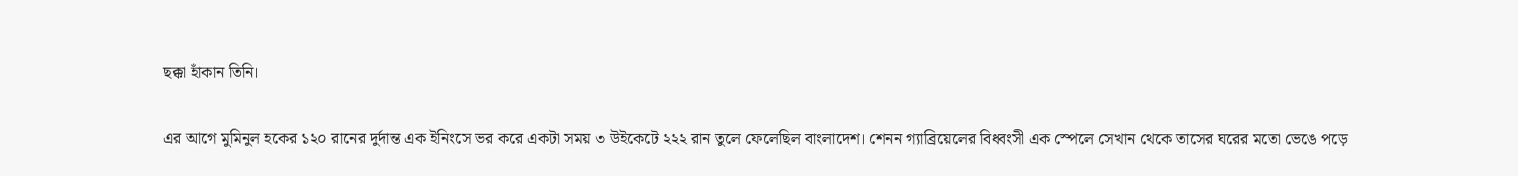ছক্কা হাঁকান তিনি।

এর আগে মুমিনুল হকের ১২০ রানের দুর্দান্ত এক ইনিংসে ভর করে একটা সময় ৩ উইকেটে ২২২ রান তুলে ফেলেছিল বাংলাদেশ। শেনন গ্যাব্রিয়েলের বিধ্বংসী এক স্পেলে সেখান থেকে তাসের ঘরের মতো ভেঙে পড়ে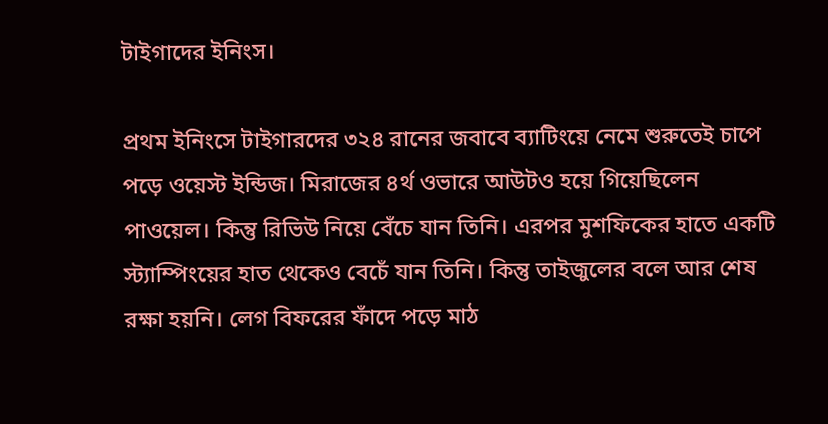টাইগাদের ইনিংস।

প্রথম ইনিংসে টাইগারদের ৩২৪ রানের জবাবে ব্যাটিংয়ে নেমে শুরুতেই চাপে পড়ে ওয়েস্ট ইন্ডিজ। মিরাজের ৪র্থ ওভারে আউটও হয়ে গিয়েছিলেন পাওয়েল। কিন্তু রিভিউ নিয়ে বেঁচে যান তিনি। এরপর মুশফিকের হাতে একটি স্ট্যাম্পিংয়ের হাত থেকেও বেচেঁ যান তিনি। কিন্তু তাইজুলের বলে আর শেষ রক্ষা হয়নি। লেগ বিফরের ফাঁদে পড়ে মাঠ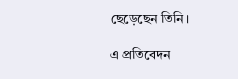ছেড়েছেন তিনি।

এ প্রতিবেদন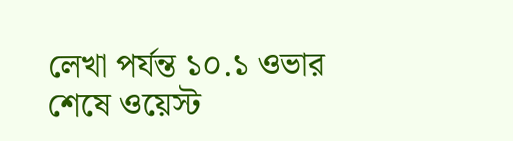লেখা পর্যন্ত ১০.১ ওভার শেষে ওয়েস্ট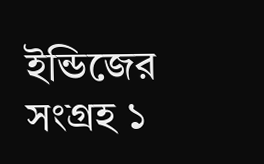ইন্ডিজের সংগ্রহ ১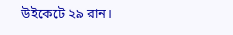উইকেটে ২৯ রান।